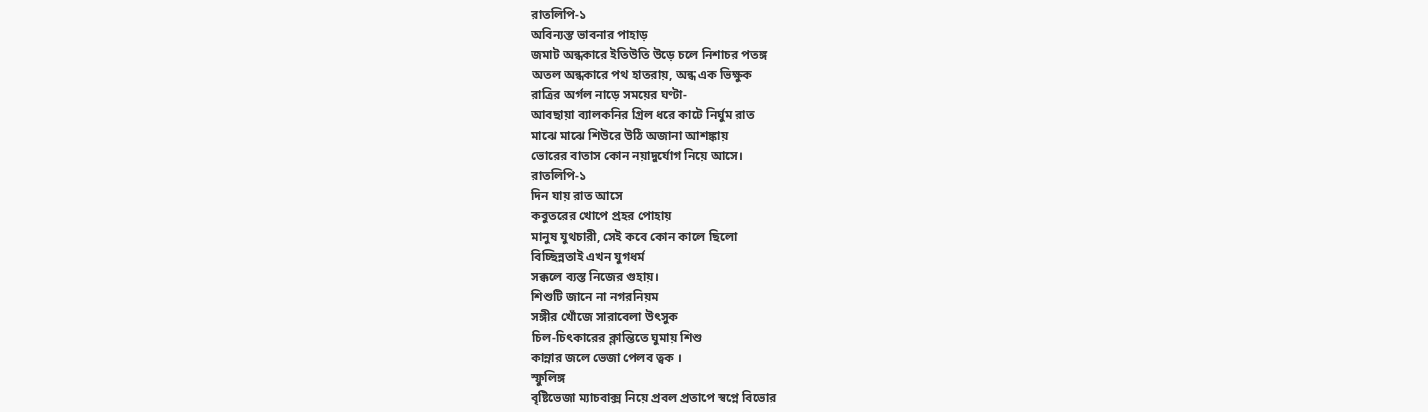রাতলিপি-১
অবিন্যস্ত ভাবনার পাহাড়
জমাট অন্ধকারে ইতিউতি উড়ে চলে নিশাচর পতঙ্গ
অতল অন্ধকারে পথ হাতরায়, অন্ধ এক ভিক্ষুক
রাত্রির অর্গল নাড়ে সময়ের ঘণ্টা-
আবছায়া ব্যালকনির গ্রিল ধরে কাটে নির্ঘুম রাত
মাঝে মাঝে শিউরে উঠি অজানা আশঙ্কায়
ভোরের বাতাস কোন নয়াদুর্যোগ নিয়ে আসে।
রাতলিপি-১
দিন যায় রাত আসে
কবুতরের খোপে প্রহর পোহায়
মানুষ যুথচারী, সেই কবে কোন কালে ছিলো
বিচ্ছিন্নতাই এখন যুগধর্ম
সক্কলে ব্যস্ত নিজের গুহায়।
শিশুটি জানে না নগরনিয়ম
সঙ্গীর খোঁজে সারাবেলা উৎসুক
চিল-চিৎকারের ক্লান্তিতে ঘুমায় শিশু
কান্নার জলে ভেজা পেলব ত্বক ।
স্ফুলিঙ্গ
বৃষ্টিভেজা ম্যাচবাক্স নিয়ে প্রবল প্রতাপে স্বপ্নে বিভোর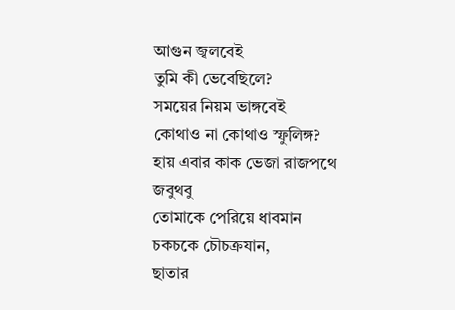আগুন জ্বলবেই
তুমি কী ভেবেছিলে?
সময়ের নিয়ম ভাঙ্গবেই
কোথাও না কোথাও স্ফুলিঙ্গ?
হায় এবার কাক ভেজা রাজপথে জবুথবু
তোমাকে পেরিয়ে ধাবমান চকচকে চৌচক্রযান,
ছাতার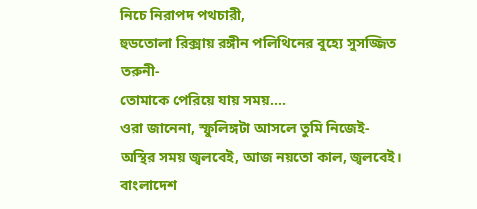নিচে নিরাপদ পথচারী,
হুডতোলা রিক্সায় রঙ্গীন পলিথিনের বুহ্যে সুসজ্জিত তরুনী-
তোমাকে পেরিয়ে যায় সময়....
ওরা জানেনা, স্ফুলিঙ্গটা আসলে তুমি নিজেই-
অস্থির সময় জ্বলবেই, আজ নয়তো কাল, জ্বলবেই।
বাংলাদেশ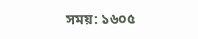সময়: ১৬০৫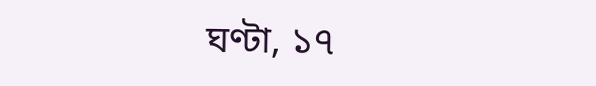ঘণ্টা, ১৭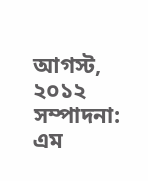আগস্ট, ২০১২
সম্পাদনা: এম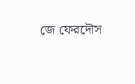জে ফেরদৌস